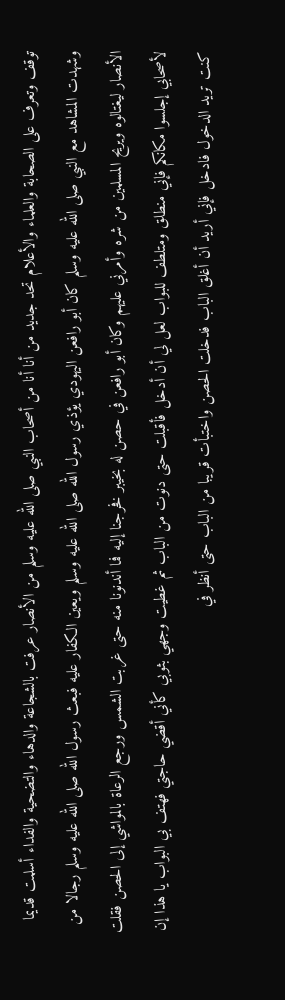توقف وتعرف على الصحابة والعلماء والأعلام تحد جديد من أنا أنا من أصحاب النبي صلى الله عليه وسلم من الأنصار عرفت بالشجاعة والدهاء والتضحية والفداء أسلمت قديما وشهدت المشاهد مع النبي صلى الله عليه وسلم كان أبو رافعن اليهودي يؤذي رسول الله صلى الله عليه وسلم ويعين الكفار عليه فبعث رسول الله صلى الله عليه وسلم رجالا من الأنصار ليغتالوه ويريح المسلمين من شره وأمرني عليهم وكان أبو رافعن في حصن له بخيبر فخرجنا إليه فما أندنونا منه حتى غربت الشمس ورجع الرعاة بالمواشي إلى الحصن فقلت لأصحابي إجلسوا مكانكم فإني منطلق ومتلطف للبواب لعل لي أن أدخل فأقبلت حتى دنوت من الباب ثم غطيت وجهي بثوبي كأني أقضي حاجتي فهتف بي البواب يا هذا إن كنت تريد الدخول فادخل فإني أريد أن أغلق الباب فدخلت الحصن واختبأت قريبا من الباب حتى أنظر في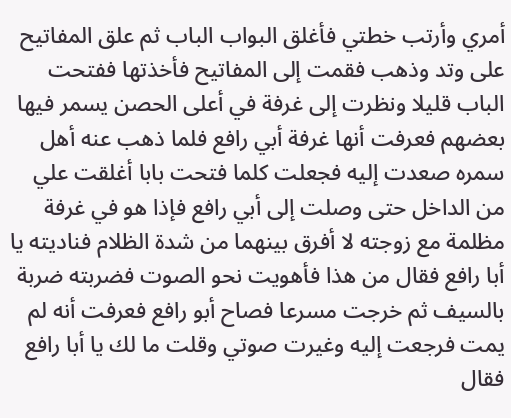أمري وأرتب خطتي فأغلق البواب الباب ثم علق المفاتيح على وتد وذهب فقمت إلى المفاتيح فأخذتها ففتحت الباب قليلا ونظرت إلى غرفة في أعلى الحصن يسمر فيها بعضهم فعرفت أنها غرفة أبي رافع فلما ذهب عنه أهل سمره صعدت إليه فجعلت كلما فتحت بابا أغلقت علي من الداخل حتى وصلت إلى أبي رافع فإذا هو في غرفة مظلمة مع زوجته لا أفرق بينهما من شدة الظلام فناديته يا أبا رافع فقال من هذا فأهويت نحو الصوت فضربته ضربة بالسيف ثم خرجت مسرعا فصاح أبو رافع فعرفت أنه لم يمت فرجعت إليه وغيرت صوتي وقلت ما لك يا أبا رافع فقال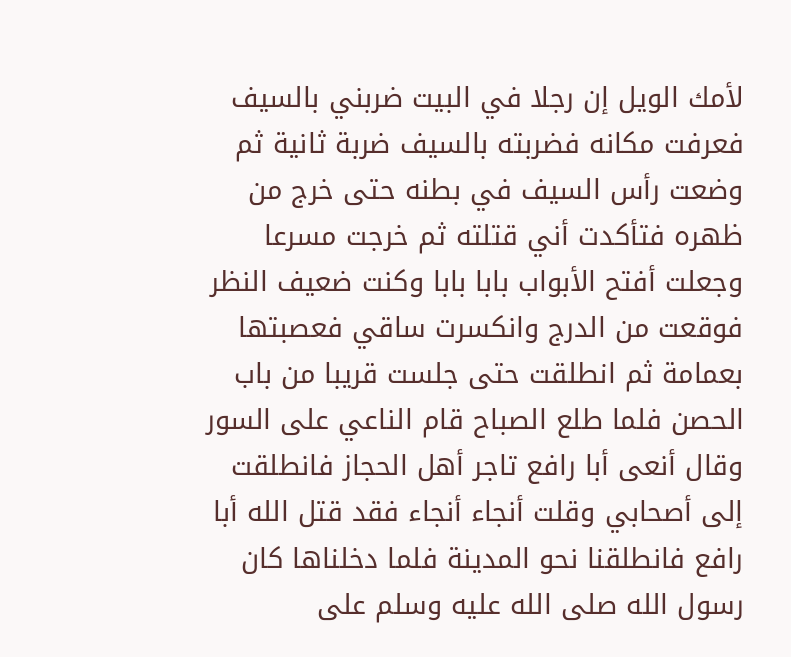لأمك الويل إن رجلا في البيت ضربني بالسيف فعرفت مكانه فضربته بالسيف ضربة ثانية ثم وضعت رأس السيف في بطنه حتى خرج من ظهره فتأكدت أني قتلته ثم خرجت مسرعا وجعلت أفتح الأبواب بابا بابا وكنت ضعيف النظر فوقعت من الدرج وانكسرت ساقي فعصبتها بعمامة ثم انطلقت حتى جلست قريبا من باب الحصن فلما طلع الصباح قام الناعي على السور وقال أنعى أبا رافع تاجر أهل الحجاز فانطلقت إلى أصحابي وقلت أنجاء أنجاء فقد قتل الله أبا رافع فانطلقنا نحو المدينة فلما دخلناها كان رسول الله صلى الله عليه وسلم على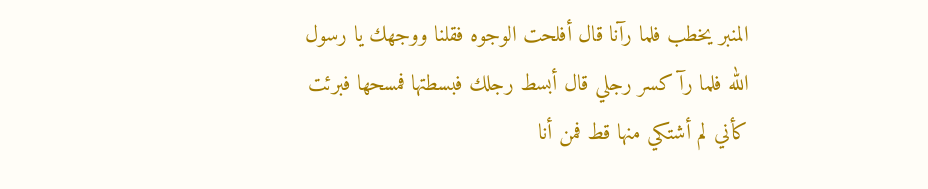المنبر يخطب فلما رآنا قال أفلحت الوجوه فقلنا ووجهك يا رسول الله فلما رآ كسر رجلي قال أبسط رجلك فبسطتها فمسحها فبرئت كأني لم أشتكي منها قط فمن أنا